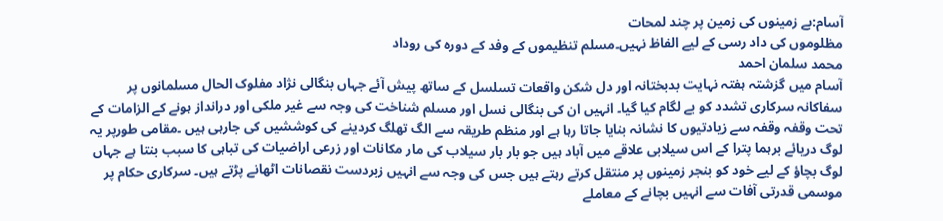آسام:بے زمینوں کی زمین پر چند لمحات
مظلوموں کی داد رسی کے لیے الفاظ نہیں۔مسلم تنظیموں کے وفد کے دورہ کی روداد
محمد سلمان احمد
آسام میں گزشتہ ہفتہ نہایت بدبختانہ اور دل شکن واقعات تسلسل کے ساتھ پیش آئے جہاں بنگالی نژاد مفلوک الحال مسلمانوں پر سفاکانہ سرکاری تشدد کو بے لگام کیا گیا۔ انہیں ان کی بنگالی نسل اور مسلم شناخت کی وجہ سے غیر ملکی اور درانداز ہونے کے الزامات کے تحت وقفہ وقفہ سے زیادتیوں کا نشانہ بنایا جاتا رہا ہے اور منظم طریقہ سے الگ تھلگ کردینے کی کوششیں کی جارہی ہیں ۔مقامی طورپر یہ لوگ دریائے برہما پترا کے اس سیلابی علاقے میں آباد ہیں جو بار بار سیلاب کی مار مکانات اور زرعی اراضیات کی تباہی کا سبب بنتا ہے جہاں لوگ بچاؤ کے لیے خود کو بنجر زمینوں پر منتقل کرتے رہتے ہیں جس کی وجہ سے انہیں زبردست نقصانات اٹھانے پڑتے ہیں۔ سرکاری حکام پر موسمی قدرتی آفات سے انہیں بچانے کے معاملے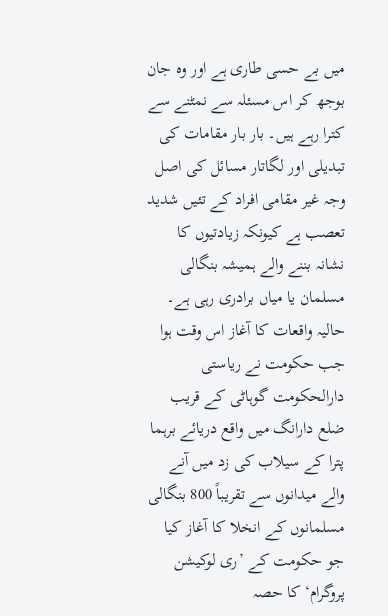میں بے حسی طاری ہے اور وہ جان بوجھ کر اس مسئلہ سے نمٹنے سے کترا رہے ہیں۔ بار بار مقامات کی تبدیلی اور لگاتار مسائل کی اصل وجہ غیر مقامی افراد کے تئیں شدید تعصب ہے کیونکہ زیادتیوں کا نشانہ بننے والے ہمیشہ بنگالی مسلمان یا میاں برادری رہی ہے۔
حالیہ واقعات کا آغاز اس وقت ہوا جب حکومت نے ریاستی دارالحکومت گوہاٹی کے قریب ضلع دارانگ میں واقع دریائے برہما پترا کے سیلاب کی زد میں آنے والے میدانوں سے تقریباً 800 بنگالی مسلمانوں کے انخلا کا آغاز کیا جو حکومت کے ’ری لوکیشن پروگرام‘ کا حصہ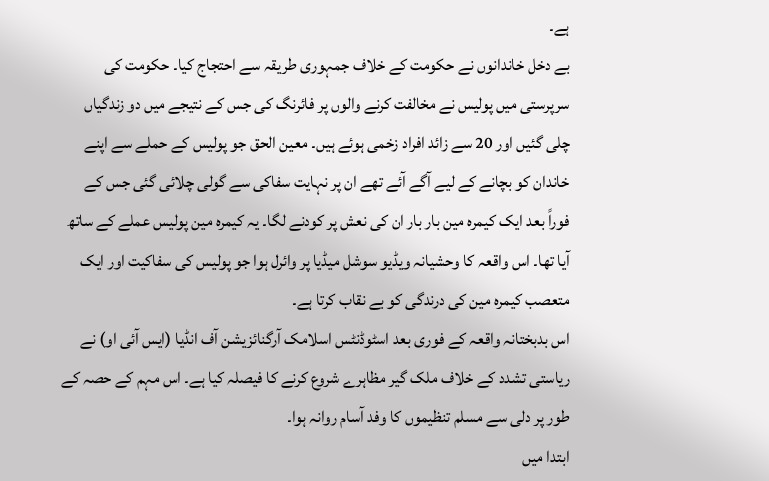ہے۔
بے دخل خاندانوں نے حکومت کے خلاف جمہوری طریقہ سے احتجاج کیا۔ حکومت کی سرپرستی میں پولیس نے مخالفت کرنے والوں پر فائرنگ کی جس کے نتیجے میں دو زندگیاں چلی گئیں اور 20 سے زائد افراد زخمی ہوئے ہیں۔ معین الحق جو پولیس کے حملے سے اپنے خاندان کو بچانے کے لیے آگے آئے تھے ان پر نہایت سفاکی سے گولی چلائی گئی جس کے فوراً بعد ایک کیمرہ مین بار بار ان کی نعش پر کودنے لگا۔ یہ کیمرہ مین پولیس عملے کے ساتھ آیا تھا۔ اس واقعہ کا وحشیانہ ویڈیو سوشل میڈیا پر وائرل ہوا جو پولیس کی سفاکیت اور ایک متعصب کیمرہ مین کی درندگی کو بے نقاب کرتا ہے۔
اس بدبختانہ واقعہ کے فوری بعد اسٹوڈنٹس اسلامک آرگنائزیشن آف انڈیا (ایس آئی او) نے ریاستی تشدد کے خلاف ملک گیر مظاہرے شروع کرنے کا فیصلہ کیا ہے۔ اس مہم کے حصہ کے طور پر دلی سے مسلم تنظیموں کا وفد آسام روانہ ہوا۔
ابتدا میں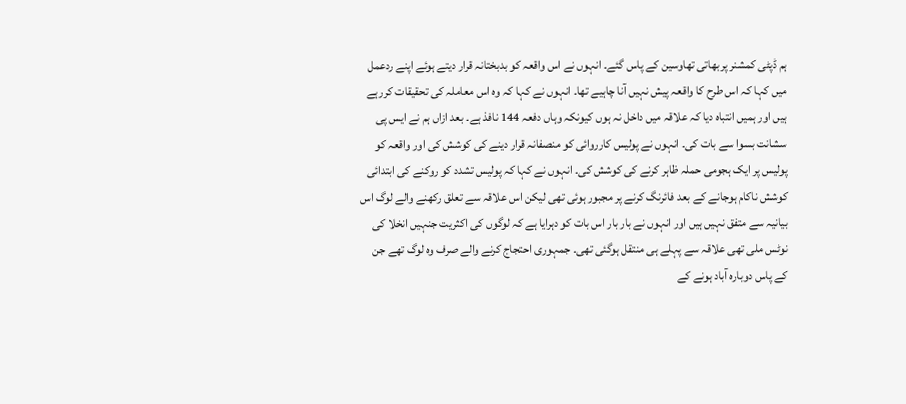ہم ڈپٹی کمشنر پربھاتی تھاوسین کے پاس گئے۔ انہوں نے اس واقعہ کو بدبختانہ قرار دیتے ہوئے اپنے ردعمل میں کہا کہ اس طرح کا واقعہ پیش نہیں آنا چاہیے تھا۔ انہوں نے کہا کہ وہ اس معاملہ کی تحقیقات کررہے ہیں اور ہمیں انتباہ دیا کہ علاقہ میں داخل نہ ہوں کیونکہ وہاں دفعہ 144 نافذ ہے۔ بعد ازاں ہم نے ایس پی سشانت بسوا سے بات کی۔ انہوں نے پولیس کارروائی کو منصفانہ قرار دینے کی کوشش کی اور واقعہ کو پولیس پر ایک ہجومی حملہ ظاہر کرنے کی کوشش کی۔ انہوں نے کہا کہ پولیس تشدد کو روکنے کی ابتدائی کوشش ناکام ہوجانے کے بعد فائرنگ کرنے پر مجبور ہوئی تھی لیکن اس علاقہ سے تعلق رکھنے والے لوگ اس بیانیہ سے متفق نہیں ہیں اور انہوں نے بار بار اس بات کو دہرایا ہے کہ لوگوں کی اکثریت جنہیں انخلا کی نوٹس ملی تھی علاقہ سے پہلے ہی منتقل ہوگئی تھی۔ جمہوری احتجاج کرنے والے صرف وہ لوگ تھے جن کے پاس دوبارہ آباد ہونے کے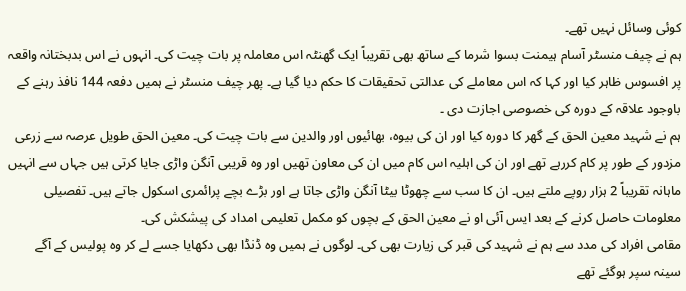کوئی وسائل نہیں تھے۔
ہم نے چیف منسٹر آسام ہیمنت بسوا شرما کے ساتھ بھی تقریباً ایک گھنٹہ اس معاملہ پر بات چیت کی۔ انہوں نے اس بدبختانہ واقعہ پر افسوس ظاہر کیا اور کہا کہ اس معاملے کی عدالتی تحقیقات کا حکم دیا گیا ہے۔ پھر چیف منسٹر نے ہمیں دفعہ 144 نافذ رہنے کے باوجود علاقہ کے دورہ کی خصوصی اجازت دی ۔
ہم نے شہید معین الحق کے گھر کا دورہ کیا اور ان کی بیوہ، بھائیوں اور والدین سے بات چیت کی۔ معین الحق طویل عرصہ سے زرعی مزدور کے طور پر کام کررہے تھے اور ان کی اہلیہ اس کام میں ان کی معاون تھیں اور وہ قریبی آنگن واڑی جایا کرتی ہیں جہاں سے انہیں ماہانہ تقریباً 2 ہزار روپے ملتے ہیں۔ ان کا سب سے چھوٹا بیٹا آنگن واڑی جاتا ہے اور بڑے بچے پرائمری اسکول جاتے ہیں۔ تفصیلی معلومات حاصل کرنے کے بعد ایس آئی او نے معین الحق کے بچوں کو مکمل تعلیمی امداد کی پیشکش کی۔
مقامی افراد کی مدد سے ہم نے شہید کی قبر کی زیارت بھی کی۔ لوگوں نے ہمیں وہ ڈنڈا بھی دکھایا جسے لے کر وہ پولیس کے آگے سینہ سپر ہوگئے تھے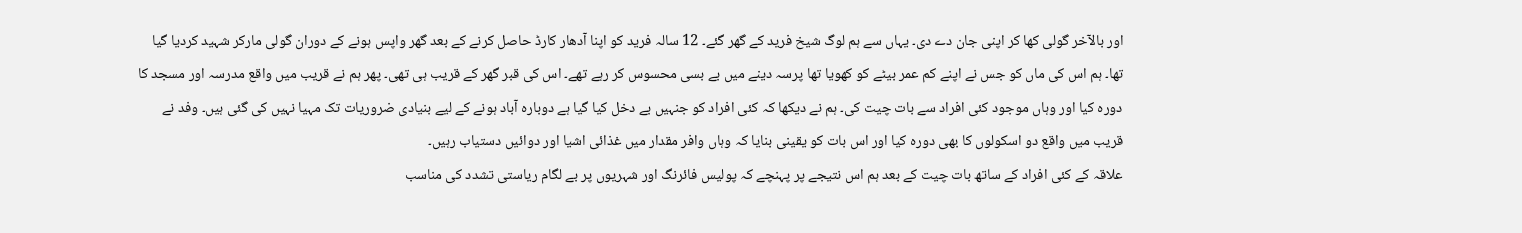اور بالآخر گولی کھا کر اپنی جان دے دی۔ یہاں سے ہم لوگ شیخ فرید کے گھر گئے۔ 12 سالہ فرید کو اپنا آدھار کارڈ حاصل کرنے کے بعد گھر واپس ہونے کے دوران گولی مارکر شہید کردیا گیا تھا۔ ہم اس کی ماں کو جس نے اپنے کم عمر بیٹے کو کھویا تھا پرسہ دینے میں بے بسی محسوس کر رہے تھے۔ اس کی قبر گھر کے قریب ہی تھی۔ پھر ہم نے قریب میں واقع مدرسہ اور مسجد کا دورہ کیا اور وہاں موجود کئی افراد سے بات چیت کی۔ ہم نے دیکھا کہ کئی افراد کو جنہیں بے دخل کیا گیا ہے دوبارہ آباد ہونے کے لیے بنیادی ضروریات تک مہیا نہیں کی گئی ہیں۔ وفد نے قریب میں واقع دو اسکولوں کا بھی دورہ کیا اور اس بات کو یقینی بنایا کہ وہاں وافر مقدار میں غذائی اشیا اور دوائیں دستیاب رہیں۔
علاقہ کے کئی افراد کے ساتھ بات چیت کے بعد ہم اس نتیجے پر پہنچے کہ پولیس فائرنگ اور شہریوں پر بے لگام ریاستی تشدد کی مناسب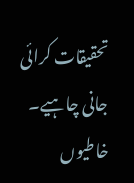تحقیقات کرائی جانی چاہیے۔ خاطیوں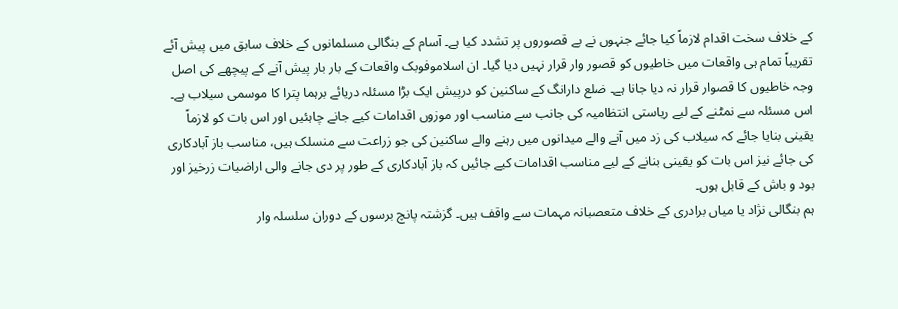کے خلاف سخت اقدام لازماً کیا جائے جنہوں نے بے قصوروں پر تشدد کیا ہے۔ آسام کے بنگالی مسلمانوں کے خلاف سابق میں پیش آئے تقریباً تمام ہی واقعات میں خاطیوں کو قصور وار قرار نہیں دیا گیا۔ ان اسلاموفوبک واقعات کے بار بار پیش آنے کے پیچھے کی اصل وجہ خاطیوں کا قصوار قرار نہ دیا جانا ہے۔ ضلع دارانگ کے ساکنین کو درپیش ایک بڑا مسئلہ دریائے برہما پترا کا موسمی سیلاب ہے۔ اس مسئلہ سے نمٹنے کے لیے ریاستی انتظامیہ کی جانب سے مناسب اور موزوں اقدامات کیے جانے چاہئیں اور اس بات کو لازماً یقینی بنایا جائے کہ سیلاب کی زد میں آنے والے میدانوں میں رہنے والے ساکنین کی جو زراعت سے منسلک ہیں، مناسب باز آبادکاری کی جائے نیز اس بات کو یقینی بنانے کے لیے مناسب اقدامات کیے جائیں کہ باز آبادکاری کے طور پر دی جانے والی اراضیات زرخیز اور بود و باش کے قابل ہوں۔
ہم بنگالی نژاد یا میاں برادری کے خلاف متعصبانہ مہمات سے واقف ہیں۔ گزشتہ پانچ برسوں کے دوران سلسلہ وار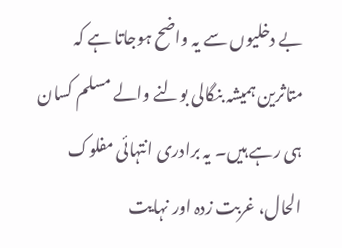بے دخلیوں سے یہ واضح ہوجاتا ہے کہ متاثرین ہمیشہ بنگالی بولنے والے مسلم کسان ہی رہے ہیں۔ یہ برادری انتہائی مفلوک الحال، غربت زدہ اور نہایت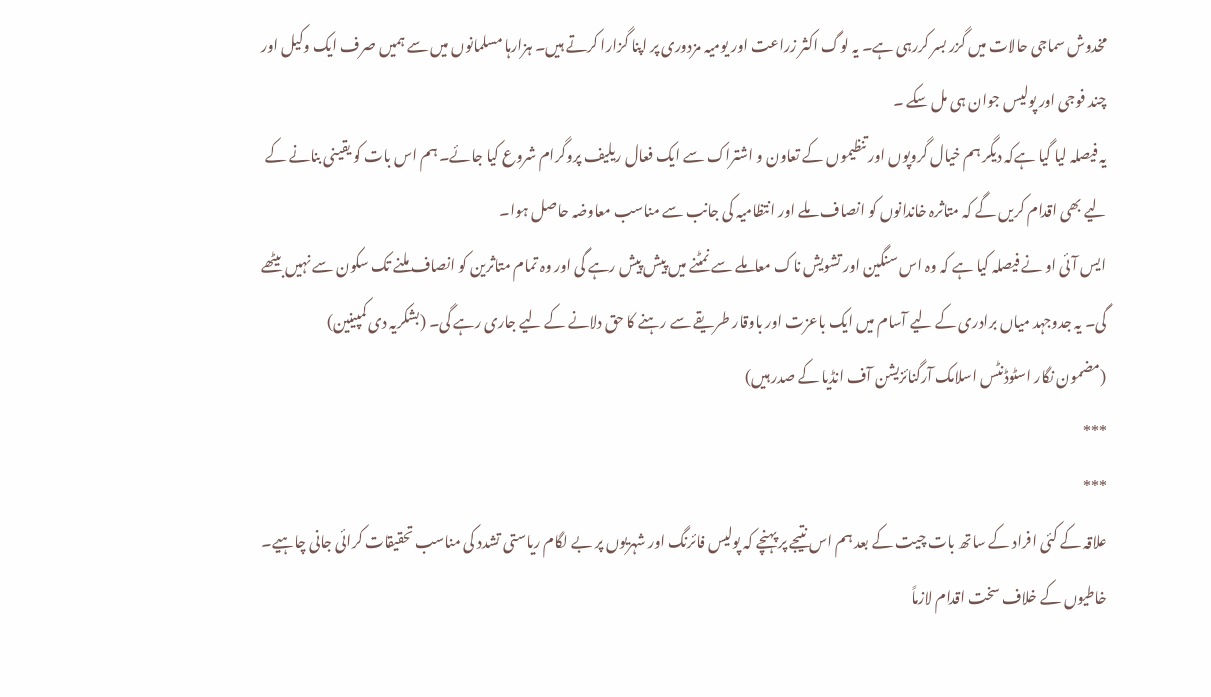مخدوش سماجی حالات میں گزر بسر کررہی ہے۔ یہ لوگ اکثر زراعت اور یومیہ مزدوری پر اپنا گزارا کرتے ہیں۔ ہزارہا مسلمانوں میں سے ہمیں صرف ایک وکیل اور چند فوجی اور پولیس جوان ہی مل سکے ۔
یہ فیصلہ لیا گیا ہےکہ دیگر ہم خیال گروپوں اور تنظیموں کے تعاون و اشتراک سے ایک فعال ریلیف پروگرام شروع کیا جائے۔ ہم اس بات کو یقینی بنانے کے لیے بھی اقدام کریں گے کہ متاثرہ خاندانوں کو انصاف ملے اور انتظامیہ کی جانب سے مناسب معاوضہ حاصل ہوا۔
ایس آئی او نے فیصلہ کیا ہے کہ وہ اس سنگین اور تشویش ناک معاملے سے نمٹنے میں پیش پیش رہے گی اور وہ تمام متاثرین کو انصاف ملنے تک سکون سے نہیں بیٹھے گی۔ یہ جدوجہد میاں برادری کے لیے آسام میں ایک باعزت اور باوقار طریقے سے رہنے کا حق دلانے کے لیے جاری رہے گی۔ (بشکریہ دی کمپینین)
(مضمون نگار اسٹوڈنٹس اسلامک آرگنائزیشن آف انڈیا کے صدر ہیں)
***
***
علاقہ کے کئی افراد کے ساتھ بات چیت کے بعد ہم اس نتیجے پر پہنچے کہ پولیس فائرنگ اور شہریوں پر بے لگام ریاستی تشدد کی مناسب تحقیقات کرائی جانی چاہیے۔ خاطیوں کے خلاف سخت اقدام لازماً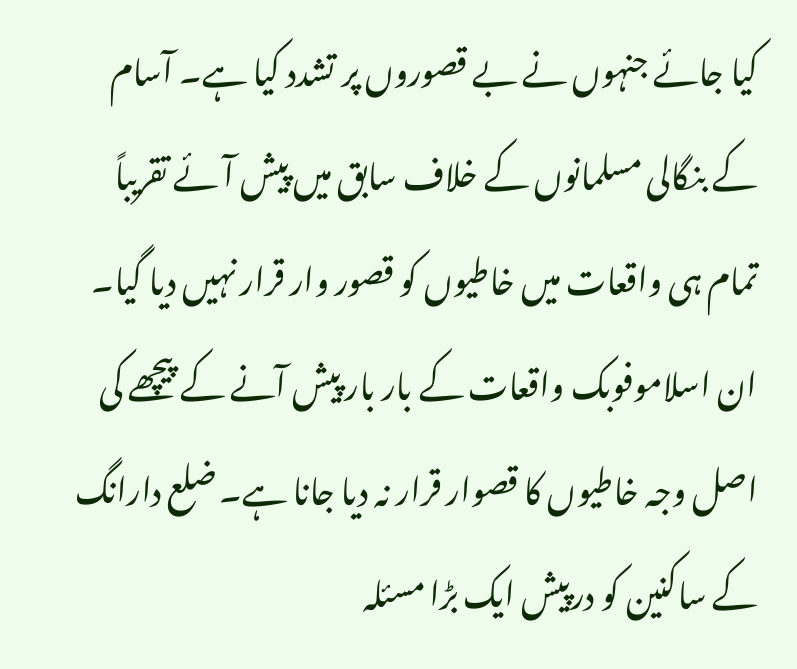کیا جائے جنہوں نے بے قصوروں پر تشدد کیا ہے۔ آسام کے بنگالی مسلمانوں کے خلاف سابق میں پیش آئے تقریباً تمام ہی واقعات میں خاطیوں کو قصور وار قرار نہیں دیا گیا۔ ان اسلاموفوبک واقعات کے بار بار پیش آنے کے پیچھے کی اصل وجہ خاطیوں کا قصوار قرار نہ دیا جانا ہے۔ ضلع دارانگ کے ساکنین کو درپیش ایک بڑا مسئلہ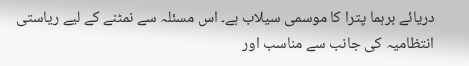دریائے برہما پترا کا موسمی سیلاب ہے۔ اس مسئلہ سے نمٹنے کے لیے ریاستی انتظامیہ کی جانب سے مناسب اور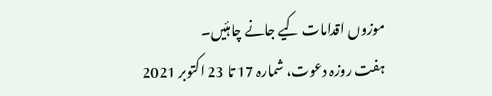موزوں اقدامات کیے جانے چاہئیں۔
ہفت روزہ دعوت، شمارہ 17 تا 23 اکتوبر 2021